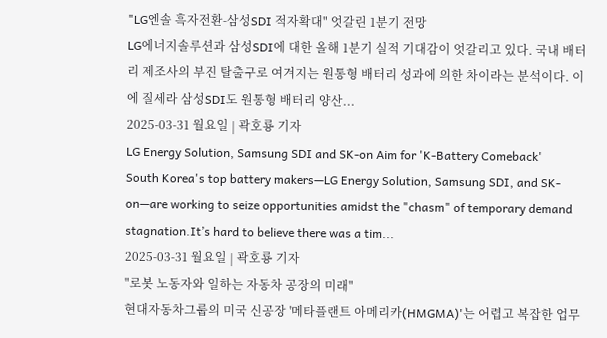"LG엔솔 흑자전환-삼성SDI 적자확대" 엇갈린 1분기 전망
LG에너지솔루션과 삼성SDI에 대한 올해 1분기 실적 기대감이 엇갈리고 있다. 국내 배터리 제조사의 부진 탈출구로 여겨지는 원통형 배터리 성과에 의한 차이라는 분석이다. 이에 질세라 삼성SDI도 원통형 배터리 양산...
2025-03-31 월요일 | 곽호룡 기자
LG Energy Solution, Samsung SDI and SK-on Aim for 'K-Battery Comeback'
South Korea's top battery makers—LG Energy Solution, Samsung SDI, and SK-on—are working to seize opportunities amidst the "chasm" of temporary demand stagnation.It’s hard to believe there was a tim...
2025-03-31 월요일 | 곽호룡 기자
"로봇 노동자와 일하는 자동차 공장의 미래"
현대자동차그룹의 미국 신공장 '메타플랜트 아메리카(HMGMA)'는 어렵고 복잡한 업무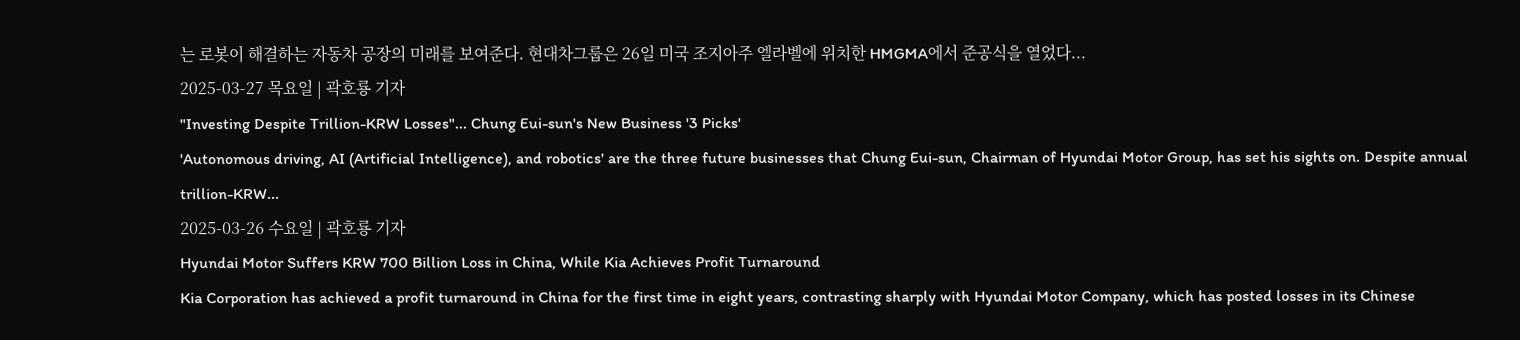는 로봇이 해결하는 자동차 공장의 미래를 보여준다. 현대차그룹은 26일 미국 조지아주 엘라벨에 위치한 HMGMA에서 준공식을 열었다...
2025-03-27 목요일 | 곽호룡 기자
"Investing Despite Trillion-KRW Losses"... Chung Eui-sun's New Business '3 Picks'
'Autonomous driving, AI (Artificial Intelligence), and robotics' are the three future businesses that Chung Eui-sun, Chairman of Hyundai Motor Group, has set his sights on. Despite annual trillion-KRW...
2025-03-26 수요일 | 곽호룡 기자
Hyundai Motor Suffers KRW 700 Billion Loss in China, While Kia Achieves Profit Turnaround
Kia Corporation has achieved a profit turnaround in China for the first time in eight years, contrasting sharply with Hyundai Motor Company, which has posted losses in its Chinese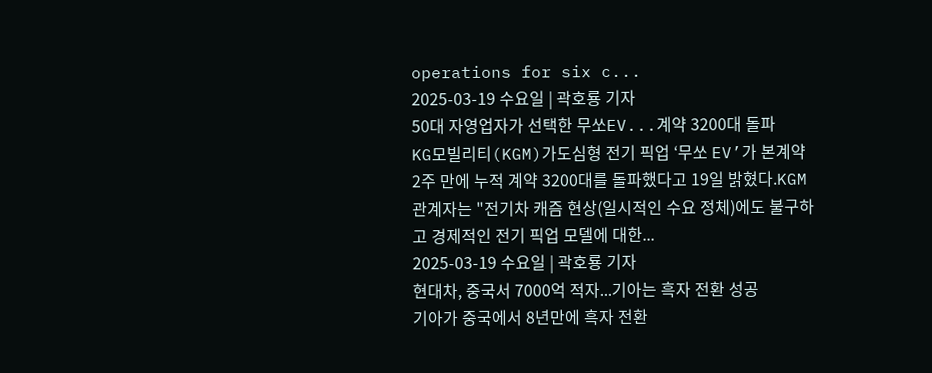operations for six c...
2025-03-19 수요일 | 곽호룡 기자
50대 자영업자가 선택한 무쏘EV...계약 3200대 돌파
KG모빌리티(KGM)가도심형 전기 픽업 ‘무쏘 EV’가 본계약 2주 만에 누적 계약 3200대를 돌파했다고 19일 밝혔다.KGM 관계자는 "전기차 캐즘 현상(일시적인 수요 정체)에도 불구하고 경제적인 전기 픽업 모델에 대한...
2025-03-19 수요일 | 곽호룡 기자
현대차, 중국서 7000억 적자...기아는 흑자 전환 성공
기아가 중국에서 8년만에 흑자 전환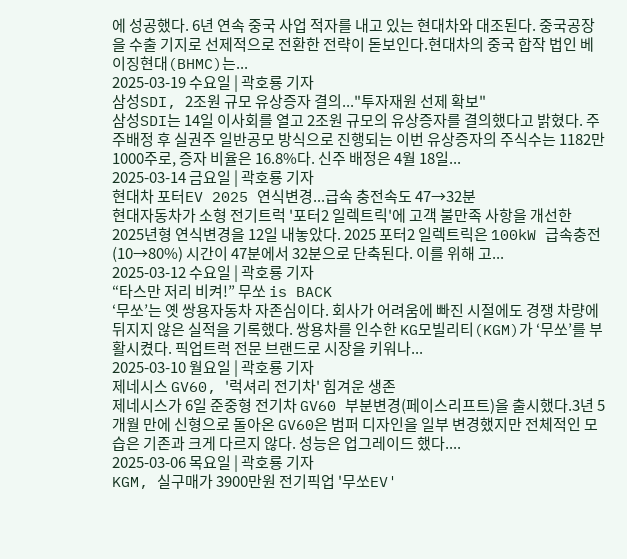에 성공했다. 6년 연속 중국 사업 적자를 내고 있는 현대차와 대조된다. 중국공장을 수출 기지로 선제적으로 전환한 전략이 돋보인다.현대차의 중국 합작 법인 베이징현대(BHMC)는...
2025-03-19 수요일 | 곽호룡 기자
삼성SDI, 2조원 규모 유상증자 결의..."투자재원 선제 확보"
삼성SDI는 14일 이사회를 열고 2조원 규모의 유상증자를 결의했다고 밝혔다. 주주배정 후 실권주 일반공모 방식으로 진행되는 이번 유상증자의 주식수는 1182만1000주로, 증자 비율은 16.8%다. 신주 배정은 4월 18일...
2025-03-14 금요일 | 곽호룡 기자
현대차 포터EV 2025 연식변경...급속 충전속도 47→32분
현대자동차가 소형 전기트럭 '포터2 일렉트릭'에 고객 불만족 사항을 개선한 2025년형 연식변경을 12일 내놓았다. 2025 포터2 일렉트릭은 100kW 급속충전(10→80%) 시간이 47분에서 32분으로 단축된다. 이를 위해 고...
2025-03-12 수요일 | 곽호룡 기자
“타스만 저리 비켜!” 무쏘 is BACK
‘무쏘’는 옛 쌍용자동차 자존심이다. 회사가 어려움에 빠진 시절에도 경쟁 차량에 뒤지지 않은 실적을 기록했다. 쌍용차를 인수한 KG모빌리티(KGM)가 ‘무쏘’를 부활시켰다. 픽업트럭 전문 브랜드로 시장을 키워나...
2025-03-10 월요일 | 곽호룡 기자
제네시스 GV60, '럭셔리 전기차' 힘겨운 생존
제네시스가 6일 준중형 전기차 GV60 부분변경(페이스리프트)을 출시했다.3년 5개월 만에 신형으로 돌아온 GV60은 범퍼 디자인을 일부 변경했지만 전체적인 모습은 기존과 크게 다르지 않다. 성능은 업그레이드 했다....
2025-03-06 목요일 | 곽호룡 기자
KGM, 실구매가 3900만원 전기픽업 '무쏘EV'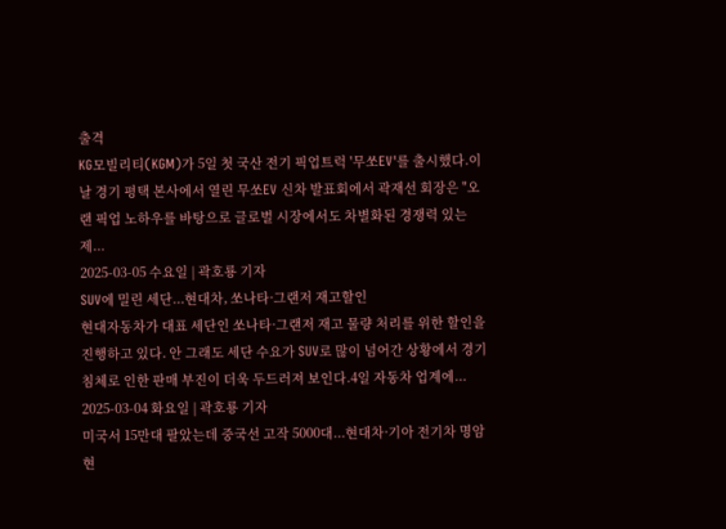출격
KG모빌리티(KGM)가 5일 첫 국산 전기 픽업트럭 '무쏘EV'를 출시했다.이날 경기 평택 본사에서 열린 무쏘EV 신차 발표회에서 곽재선 회장은 "오랜 픽업 노하우를 바탕으로 글로벌 시장에서도 차별화된 경쟁력 있는 제...
2025-03-05 수요일 | 곽호룡 기자
SUV에 밀린 세단...현대차, 쏘나타·그랜저 재고할인
현대자동차가 대표 세단인 쏘나타·그랜저 재고 물량 처리를 위한 할인을 진행하고 있다. 안 그래도 세단 수요가 SUV로 많이 넘어간 상황에서 경기 침체로 인한 판매 부진이 더욱 두드러져 보인다.4일 자동차 업계에...
2025-03-04 화요일 | 곽호룡 기자
미국서 15만대 팔았는데 중국선 고작 5000대...현대차·기아 전기차 명암
현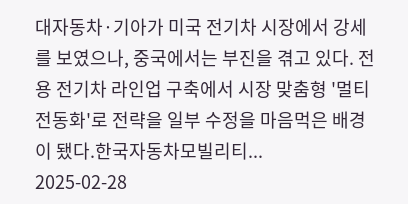대자동차·기아가 미국 전기차 시장에서 강세를 보였으나, 중국에서는 부진을 겪고 있다. 전용 전기차 라인업 구축에서 시장 맞춤형 '멀티 전동화'로 전략을 일부 수정을 마음먹은 배경이 됐다.한국자동차모빌리티...
2025-02-28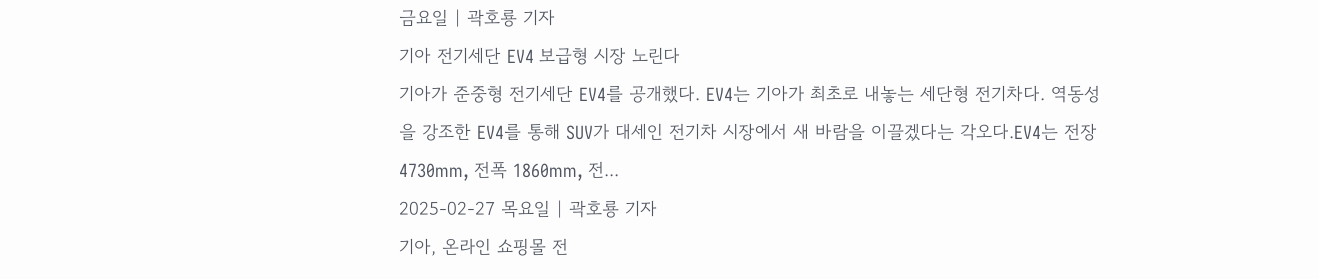금요일 | 곽호룡 기자
기아 전기세단 EV4 보급형 시장 노린다
기아가 준중형 전기세단 EV4를 공개했다. EV4는 기아가 최초로 내놓는 세단형 전기차다. 역동성을 강조한 EV4를 통해 SUV가 대세인 전기차 시장에서 새 바람을 이끌겠다는 각오다.EV4는 전장 4730mm, 전폭 1860mm, 전...
2025-02-27 목요일 | 곽호룡 기자
기아, 온라인 쇼핑몰 전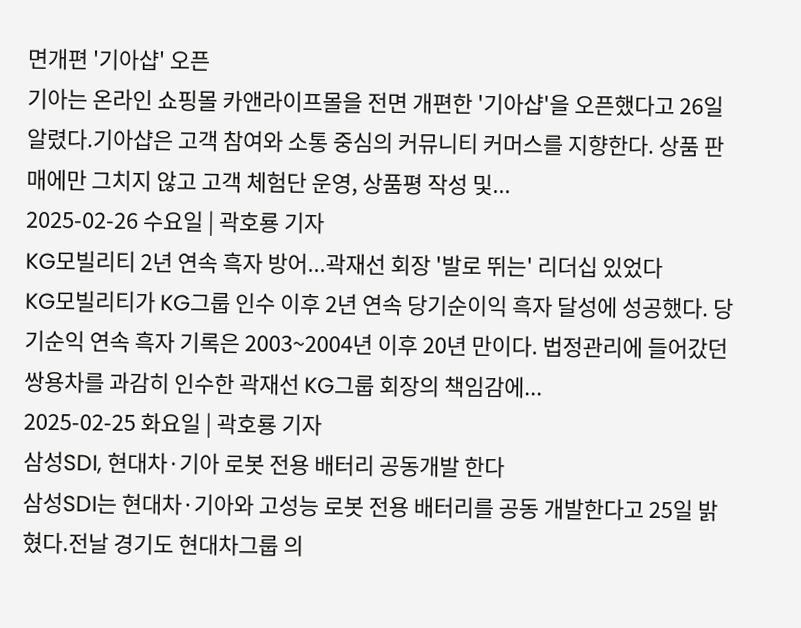면개편 '기아샵' 오픈
기아는 온라인 쇼핑몰 카앤라이프몰을 전면 개편한 '기아샵'을 오픈했다고 26일 알렸다.기아샵은 고객 참여와 소통 중심의 커뮤니티 커머스를 지향한다. 상품 판매에만 그치지 않고 고객 체험단 운영, 상품평 작성 및...
2025-02-26 수요일 | 곽호룡 기자
KG모빌리티 2년 연속 흑자 방어...곽재선 회장 '발로 뛰는' 리더십 있었다
KG모빌리티가 KG그룹 인수 이후 2년 연속 당기순이익 흑자 달성에 성공했다. 당기순익 연속 흑자 기록은 2003~2004년 이후 20년 만이다. 법정관리에 들어갔던 쌍용차를 과감히 인수한 곽재선 KG그룹 회장의 책임감에...
2025-02-25 화요일 | 곽호룡 기자
삼성SDI, 현대차·기아 로봇 전용 배터리 공동개발 한다
삼성SDI는 현대차·기아와 고성능 로봇 전용 배터리를 공동 개발한다고 25일 밝혔다.전날 경기도 현대차그룹 의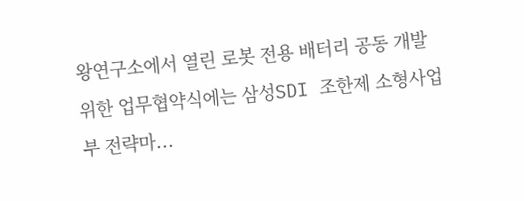왕연구소에서 열린 로봇 전용 배터리 공동 개발 위한 업무협약식에는 삼성SDI 조한제 소형사업부 전략마...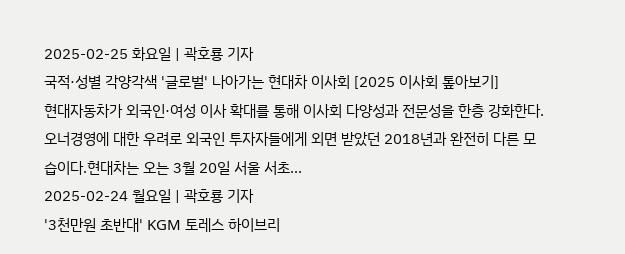2025-02-25 화요일 | 곽호룡 기자
국적·성별 각양각색 '글로벌' 나아가는 현대차 이사회 [2025 이사회 톺아보기]
현대자동차가 외국인·여성 이사 확대를 통해 이사회 다양성과 전문성을 한층 강화한다. 오너경영에 대한 우려로 외국인 투자자들에게 외면 받았던 2018년과 완전히 다른 모습이다.현대차는 오는 3월 20일 서울 서초...
2025-02-24 월요일 | 곽호룡 기자
'3천만원 초반대' KGM 토레스 하이브리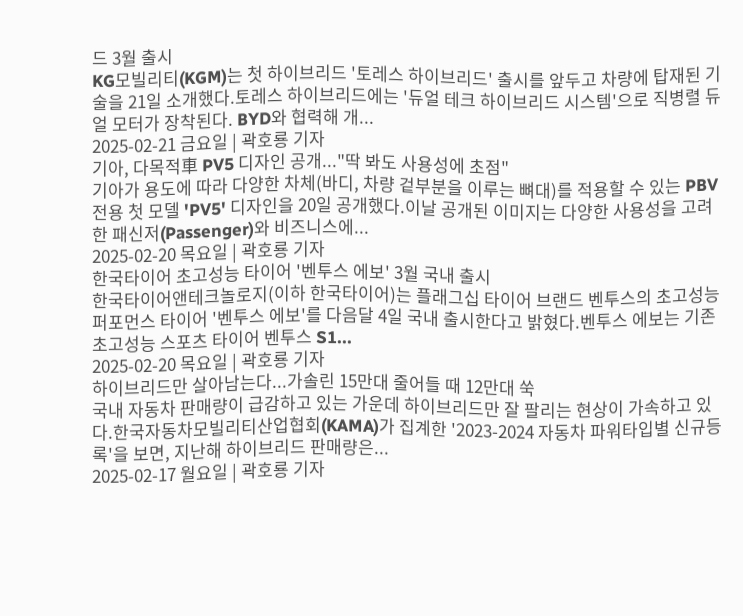드 3월 출시
KG모빌리티(KGM)는 첫 하이브리드 '토레스 하이브리드' 출시를 앞두고 차량에 탑재된 기술을 21일 소개했다.토레스 하이브리드에는 '듀얼 테크 하이브리드 시스템'으로 직병렬 듀얼 모터가 장착된다. BYD와 협력해 개...
2025-02-21 금요일 | 곽호룡 기자
기아, 다목적車 PV5 디자인 공개..."딱 봐도 사용성에 초점"
기아가 용도에 따라 다양한 차체(바디, 차량 겉부분을 이루는 뼈대)를 적용할 수 있는 PBV 전용 첫 모델 'PV5' 디자인을 20일 공개했다.이날 공개된 이미지는 다양한 사용성을 고려한 패신저(Passenger)와 비즈니스에...
2025-02-20 목요일 | 곽호룡 기자
한국타이어 초고성능 타이어 '벤투스 에보' 3월 국내 출시
한국타이어앤테크놀로지(이하 한국타이어)는 플래그십 타이어 브랜드 벤투스의 초고성능 퍼포먼스 타이어 '벤투스 에보'를 다음달 4일 국내 출시한다고 밝혔다.벤투스 에보는 기존 초고성능 스포츠 타이어 벤투스 S1...
2025-02-20 목요일 | 곽호룡 기자
하이브리드만 살아남는다...가솔린 15만대 줄어들 때 12만대 쑥
국내 자동차 판매량이 급감하고 있는 가운데 하이브리드만 잘 팔리는 현상이 가속하고 있다.한국자동차모빌리티산업협회(KAMA)가 집계한 '2023-2024 자동차 파워타입별 신규등록'을 보면, 지난해 하이브리드 판매량은...
2025-02-17 월요일 | 곽호룡 기자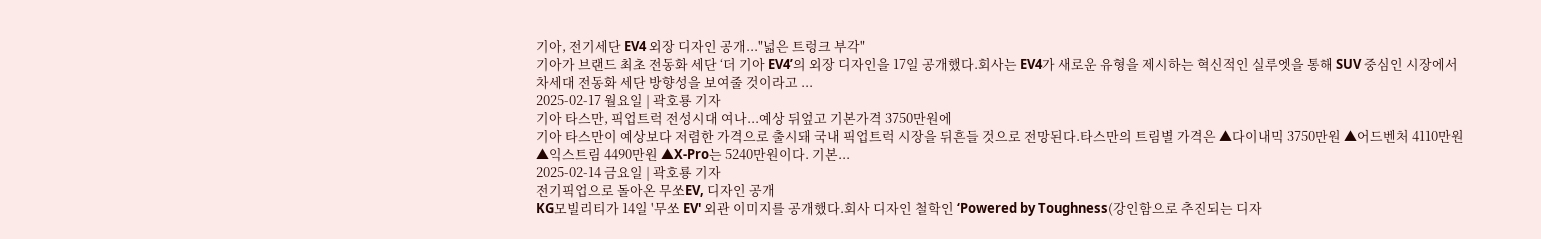기아, 전기세단 EV4 외장 디자인 공개..."넓은 트렁크 부각"
기아가 브랜드 최초 전동화 세단 ‘더 기아 EV4’의 외장 디자인을 17일 공개했다.회사는 EV4가 새로운 유형을 제시하는 혁신적인 실루엣을 통해 SUV 중심인 시장에서 차세대 전동화 세단 방향성을 보여줄 것이라고 ...
2025-02-17 월요일 | 곽호룡 기자
기아 타스만, 픽업트럭 전성시대 여나...예상 뒤엎고 기본가격 3750만원에
기아 타스만이 예상보다 저렴한 가격으로 출시돼 국내 픽업트럭 시장을 뒤흔들 것으로 전망된다.타스만의 트림별 가격은 ▲다이내믹 3750만원 ▲어드벤처 4110만원 ▲익스트림 4490만원 ▲X-Pro는 5240만원이다. 기본...
2025-02-14 금요일 | 곽호룡 기자
전기픽업으로 돌아온 무쏘EV, 디자인 공개
KG모빌리티가 14일 '무쏘 EV' 외관 이미지를 공개했다.회사 디자인 철학인 ‘Powered by Toughness(강인함으로 추진되는 디자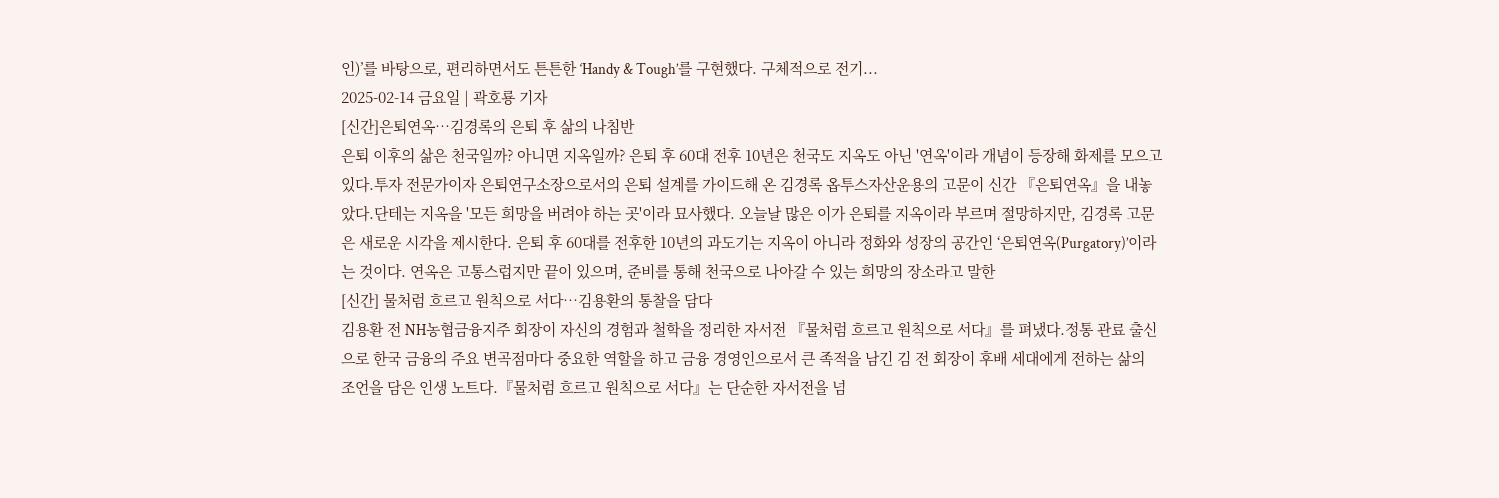인)’를 바탕으로, 편리하면서도 튼튼한 ‘Handy & Tough’를 구현했다. 구체적으로 전기...
2025-02-14 금요일 | 곽호룡 기자
[신간]은퇴연옥…김경록의 은퇴 후 삶의 나침반
은퇴 이후의 삶은 천국일까? 아니면 지옥일까? 은퇴 후 60대 전후 10년은 천국도 지옥도 아닌 '연옥'이라 개념이 등장해 화제를 모으고 있다.투자 전문가이자 은퇴연구소장으로서의 은퇴 설계를 가이드해 온 김경록 옵투스자산운용의 고문이 신간 『은퇴연옥』을 내놓았다.단테는 지옥을 '모든 희망을 버려야 하는 곳'이라 묘사했다. 오늘날 많은 이가 은퇴를 지옥이라 부르며 절망하지만, 김경록 고문은 새로운 시각을 제시한다. 은퇴 후 60대를 전후한 10년의 과도기는 지옥이 아니라 정화와 성장의 공간인 ‘은퇴연옥(Purgatory)’이라는 것이다. 연옥은 고통스럽지만 끝이 있으며, 준비를 통해 천국으로 나아갈 수 있는 희망의 장소라고 말한
[신간] 물처럼 흐르고 원칙으로 서다…김용환의 통찰을 담다
김용환 전 NH농협금융지주 회장이 자신의 경험과 철학을 정리한 자서전 『물처럼 흐르고 원칙으로 서다』를 펴냈다.정통 관료 출신으로 한국 금융의 주요 변곡점마다 중요한 역할을 하고 금융 경영인으로서 큰 족적을 남긴 김 전 회장이 후배 세대에게 전하는 삶의 조언을 담은 인생 노트다.『물처럼 흐르고 원칙으로 서다』는 단순한 자서전을 넘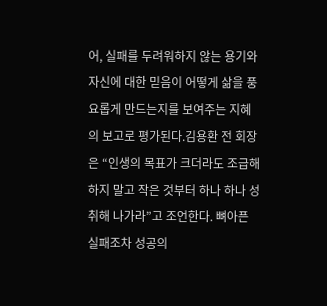어, 실패를 두려워하지 않는 용기와 자신에 대한 믿음이 어떻게 삶을 풍요롭게 만드는지를 보여주는 지혜의 보고로 평가된다.김용환 전 회장은 “인생의 목표가 크더라도 조급해하지 말고 작은 것부터 하나 하나 성취해 나가라”고 조언한다. 뼈아픈 실패조차 성공의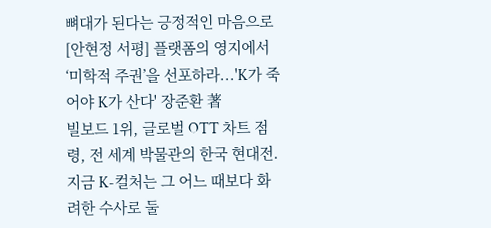뼈대가 된다는 긍정적인 마음으로
[안현정 서평] 플랫폼의 영지에서 ‘미학적 주권’을 선포하라...'K가 죽어야 K가 산다' 장준환 著
빌보드 1위, 글로벌 OTT 차트 점령, 전 세계 박물관의 한국 현대전. 지금 K-컬처는 그 어느 때보다 화려한 수사로 둘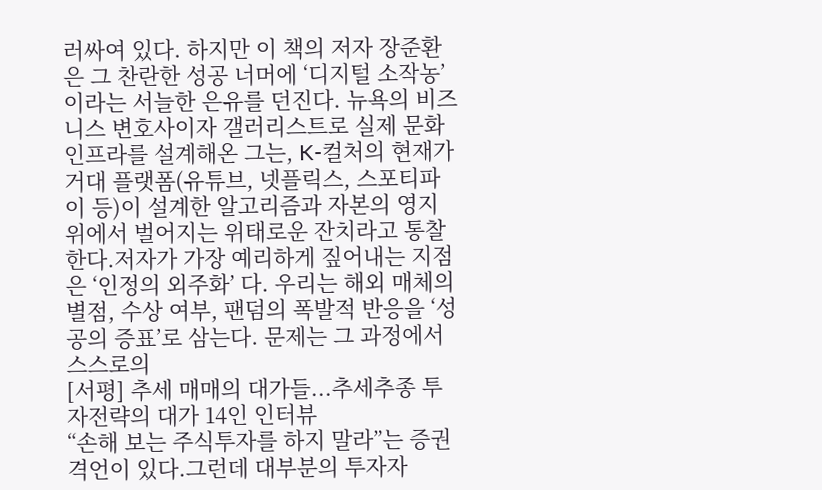러싸여 있다. 하지만 이 책의 저자 장준환은 그 찬란한 성공 너머에 ‘디지털 소작농’ 이라는 서늘한 은유를 던진다. 뉴욕의 비즈니스 변호사이자 갤러리스트로 실제 문화 인프라를 설계해온 그는, K-컬처의 현재가 거대 플랫폼(유튜브, 넷플릭스, 스포티파이 등)이 설계한 알고리즘과 자본의 영지 위에서 벌어지는 위태로운 잔치라고 통찰한다.저자가 가장 예리하게 짚어내는 지점은 ‘인정의 외주화’ 다. 우리는 해외 매체의 별점, 수상 여부, 팬덤의 폭발적 반응을 ‘성공의 증표’로 삼는다. 문제는 그 과정에서 스스로의
[서평] 추세 매매의 대가들...추세추종 투자전략의 대가 14인 인터뷰
“손해 보는 주식투자를 하지 말라”는 증권 격언이 있다.그런데 대부분의 투자자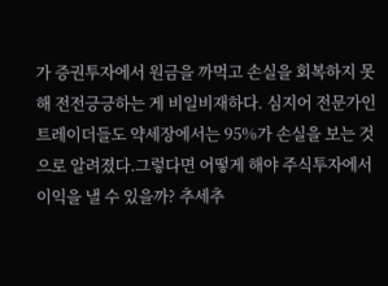가 증권투자에서 원금을 까먹고 손실을 회복하지 못해 전전긍긍하는 게 비일비재하다. 심지어 전문가인 트레이더들도 약세장에서는 95%가 손실을 보는 것으로 알려졌다.그렇다면 어떻게 해야 주식투자에서 이익을 낼 수 있을까? 추세추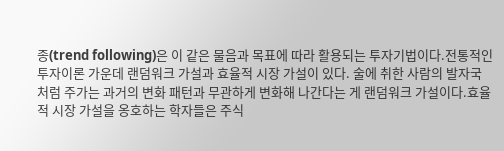종(trend following)은 이 같은 물음과 목표에 따라 활용되는 투자기법이다.전통적인 투자이론 가운데 랜덤워크 가설과 효율적 시장 가설이 있다. 술에 취한 사람의 발자국처럼 주가는 과거의 변화 패턴과 무관하게 변화해 나간다는 게 랜덤워크 가설이다.효율적 시장 가설을 옹호하는 학자들은 주식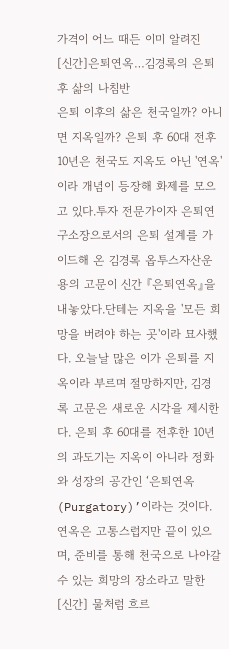가격이 어느 때든 이미 알려진
[신간]은퇴연옥…김경록의 은퇴 후 삶의 나침반
은퇴 이후의 삶은 천국일까? 아니면 지옥일까? 은퇴 후 60대 전후 10년은 천국도 지옥도 아닌 '연옥'이라 개념이 등장해 화제를 모으고 있다.투자 전문가이자 은퇴연구소장으로서의 은퇴 설계를 가이드해 온 김경록 옵투스자산운용의 고문이 신간 『은퇴연옥』을 내놓았다.단테는 지옥을 '모든 희망을 버려야 하는 곳'이라 묘사했다. 오늘날 많은 이가 은퇴를 지옥이라 부르며 절망하지만, 김경록 고문은 새로운 시각을 제시한다. 은퇴 후 60대를 전후한 10년의 과도기는 지옥이 아니라 정화와 성장의 공간인 ‘은퇴연옥(Purgatory)’이라는 것이다. 연옥은 고통스럽지만 끝이 있으며, 준비를 통해 천국으로 나아갈 수 있는 희망의 장소라고 말한
[신간] 물처럼 흐르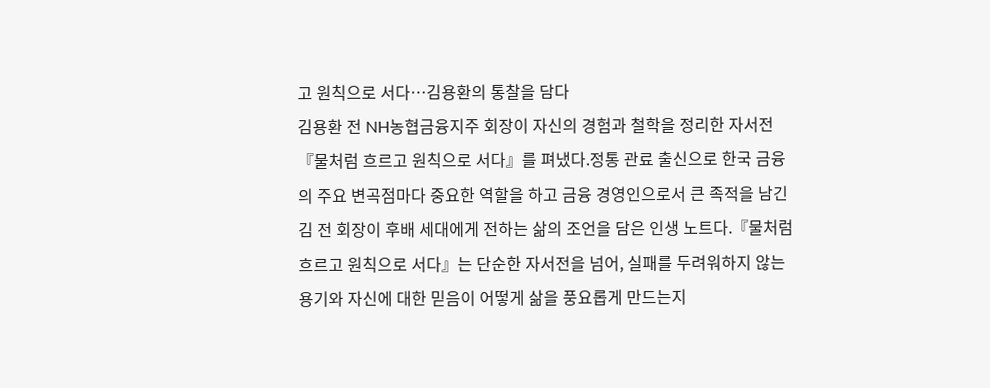고 원칙으로 서다…김용환의 통찰을 담다
김용환 전 NH농협금융지주 회장이 자신의 경험과 철학을 정리한 자서전 『물처럼 흐르고 원칙으로 서다』를 펴냈다.정통 관료 출신으로 한국 금융의 주요 변곡점마다 중요한 역할을 하고 금융 경영인으로서 큰 족적을 남긴 김 전 회장이 후배 세대에게 전하는 삶의 조언을 담은 인생 노트다.『물처럼 흐르고 원칙으로 서다』는 단순한 자서전을 넘어, 실패를 두려워하지 않는 용기와 자신에 대한 믿음이 어떻게 삶을 풍요롭게 만드는지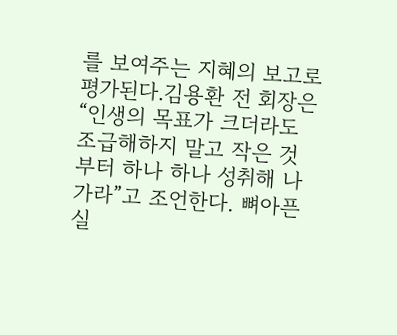를 보여주는 지혜의 보고로 평가된다.김용환 전 회장은 “인생의 목표가 크더라도 조급해하지 말고 작은 것부터 하나 하나 성취해 나가라”고 조언한다. 뼈아픈 실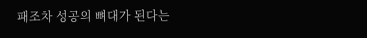패조차 성공의 뼈대가 된다는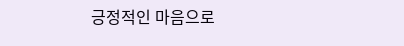긍정적인 마음으로